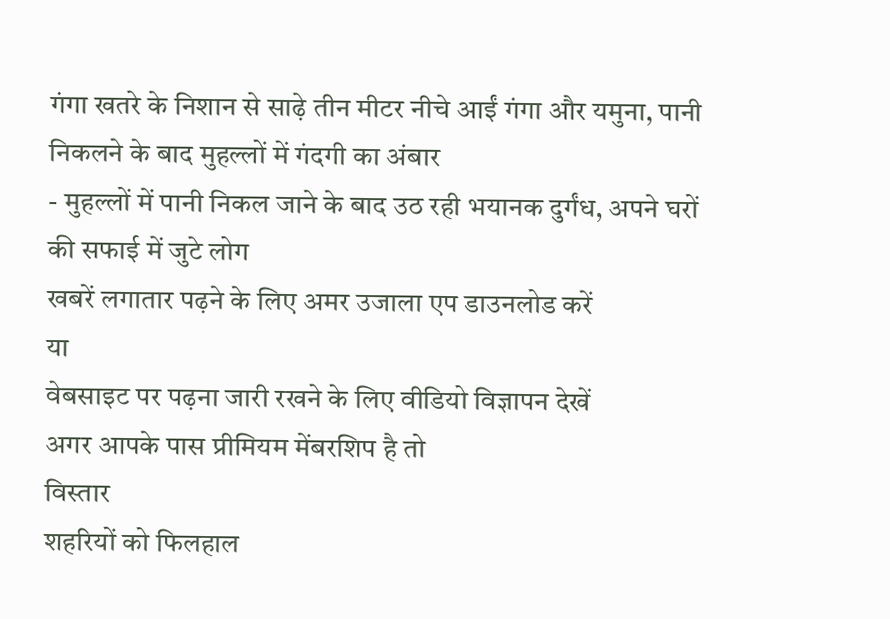गंगा खतरे के निशान से साढ़े तीन मीटर नीचे आईं गंगा और यमुना, पानी निकलने के बाद मुहल्लों में गंदगी का अंबार
- मुहल्लों में पानी निकल जाने के बाद उठ रही भयानक दुर्गंध, अपने घरों की सफाई में जुटे लोग
खबरें लगातार पढ़ने के लिए अमर उजाला एप डाउनलोड करें
या
वेबसाइट पर पढ़ना जारी रखने के लिए वीडियो विज्ञापन देखें
अगर आपके पास प्रीमियम मेंबरशिप है तो
विस्तार
शहरियों को फिलहाल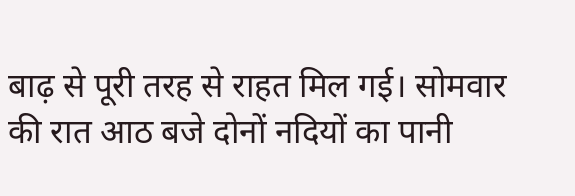बाढ़ से पूरी तरह से राहत मिल गई। सोमवार की रात आठ बजे दोनों नदियों का पानी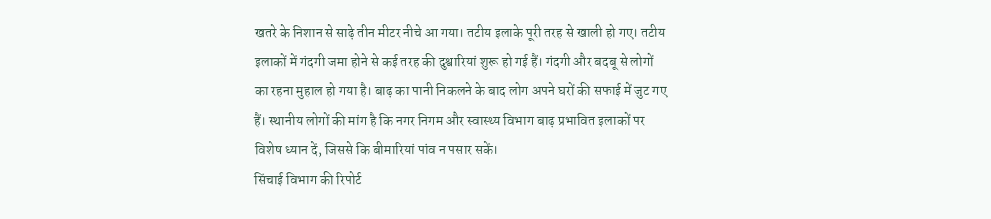खतरे के निशान से साढ़े तीन मीटर नीचे आ गया। तटीय इलाके पूरी तरह से खाली हो गए। तटीय इलाकों में गंदगी जमा होने से कई तरह की दुश्वारियां शुरू हो गई हैं। गंदगी और बदबू से लोगों का रहना मुहाल हो गया है। बाढ़ का पानी निकलने के बाद लोग अपने घरों की सफाई में जुट गए हैं। स्थानीय लोगों की मांग है कि नगर निगम और स्वास्थ्य विभाग बाढ़ प्रभावित इलाकों पर विशेष ध्यान दें, जिससे कि बीमारियां पांव न पसार सकें।
सिंचाई विभाग की रिपोर्ट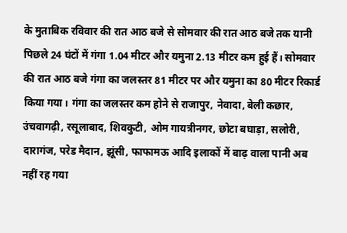के मुताबिक रविवार की रात आठ बजे से सोमवार की रात आठ बजे तक यानी पिछले 24 घंटों में गंगा 1.04 मीटर और यमुना 2.13 मीटर कम हुई हैं। सोमवार की रात आठ बजे गंगा का जलस्तर 81 मीटर पर और यमुना का 80 मीटर रिकार्ड किया गया। गंगा का जलस्तर कम होने से राजापुर, नेवादा, बेली कछार, उंचवागढ़ी, रसूलाबाद, शिवकुटी, ओम गायत्रीनगर, छोटा बघाड़ा, सलोरी, दारागंज, परेड मैदान, झूंसी, फाफामऊ आदि इलाकों में बाढ़ वाला पानी अब नहीं रह गया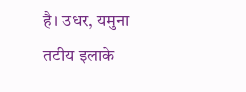है। उधर, यमुना तटीय इलाके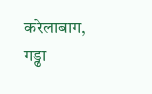करेलाबाग, गड्ढा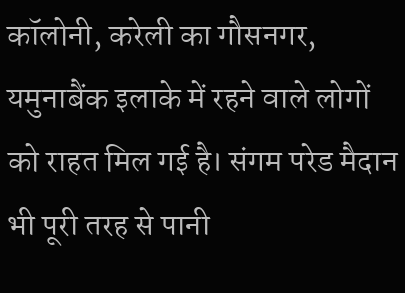कॉलोनी, करेली का गौसनगर, यमुनाबैंक इलाके में रहने वाले लोगों को राहत मिल गई है। संगम परेड मैदान भी पूरी तरह से पानी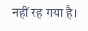नहीं रह गया है।